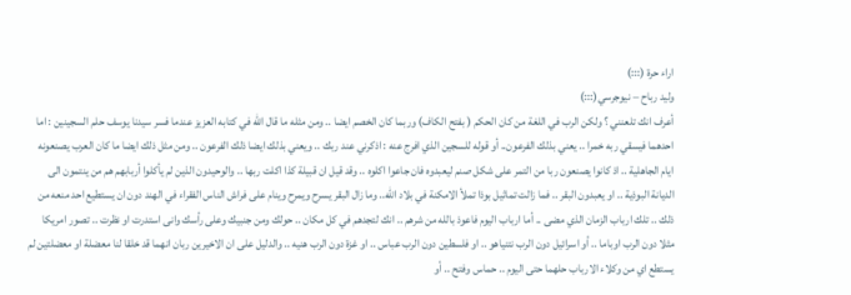اراء حرة (:::)
وليد رباح – نيوجرسي(:::)
أعرف انك تلعنني ؟ ولكن الرب في اللغة من كان الحكم ( بفتح الكاف) وربما كان الخصم ايضا .. ومن مثله ما قال الله في كتابه العزيز عندما فسر سيدنا يوسف حلم السجينين : اما احدهما فيسقي ربه خمرا .. يعني بذلك الفرعون.. أو قوله للسجين الذي افرج عنه : اذكرني عند ربك .. ويعني بذلك ايضا ذلك الفرعون .. ومن مثل ذلك ايضا ما كان العرب يصنعونه ايام الجاهلية .. اذ كانوا يصنعون ربا من التمر على شكل صنم ليعبدوه فان جاعوا اكلوه .. وقد قيل ان قبيلة كذا اكلت ربها .. والوحيدون الذين لم يأكلوا أربابهم هم من ينتمون الى الديانة البوذية .. او يعبدون البقر .. فما زالت تماثيل بوذا تملأ الامكنة في بلاد الله.. وما زال البقر يسرح ويمرح وينام على فراش الناس الفقراء في الهند دون ان يستطيع احد منعه من ذلك .. تلك ارباب الزمان الذي مضى .. أما ارباب اليوم فاعوذ بالله من شرهم .. انك لتجدهم في كل مكان .. حولك ومن جنبيك وعلى رأسك وانى استدرت او نظرت .. تصور امريكا مثلا دون الرب اوباما .. أو اسرائيل دون الرب نتنياهو .. او فلسطين دون الرب عباس .. او غزة دون الرب هنيه .. والدليل على ان الاخيرين ربان انهما قد خلقا لنا معضلة او معضلتين لم يستطع اي من وكلاء الارباب حلهما حتى اليوم .. حماس وفتح .. أو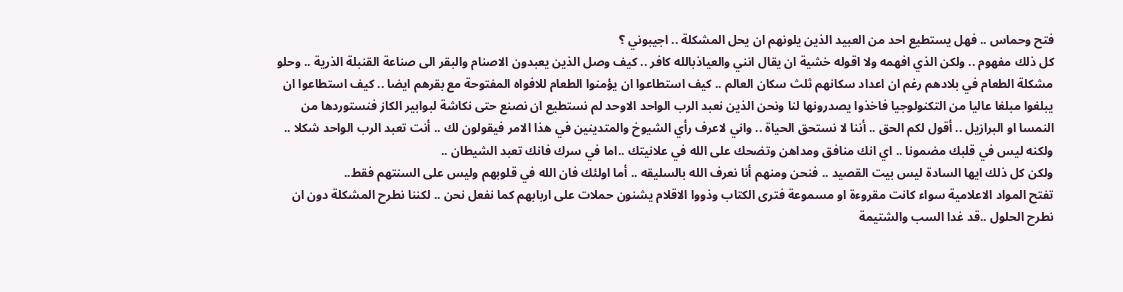فتح وحماس .. فهل يستطيع احد من العبيد الذين يلونهم ان يحل المشكلة .. اجيبوني ؟
كل ذلك مفهوم .. ولكن الذي افهمه ولا اقوله خشية ان يقال انني والعياذبالله كافر .. كيف وصل الذين يعبدون الاصنام والبقر الى صناعة القنبلة الذرية .. وحلو مشكلة الطعام في بلادهم رغم ان اعداد سكانهم ثلث سكان العالم .. كيف استطاعوا ان يؤمنوا الطعام للافواه المفتوحة مع بقرهم ايضا .. كيف استطاعوا ان يبلغوا مبلغا عاليا من التكنولوجيا فاخذوا يصدرونها لنا ونحن الذين نعبد الرب الواحد الاوحد لم نستطيع ان نصنع حتى نكاشة لبوابير الكاز فنستوردها من النمسا او البرازيل .. أقول لكم الحق .. أننا لا نستحق الحياة .. واني لاعرف رأي الشيوخ والمتدينين في هذا الامر فيقولون لك .. أنت تعبد الرب الواحد شكلا .. ولكنه ليس في قلبك مضمونا .. اي انك منافق ومداهن وتضحك على الله في علانيتك ..اما في سرك فانك تعبد الشيطان ..
ولكن كل ذلك ايها السادة ليس بيت القصيد .. فنحن ومنهم أنا نعرف الله بالسليقه .. أما اولئك فان الله في قلوبهم وليس على السنتهم فقط..
تفتح المواد الاعلامية سواء كانت مقروءة او مسموعة فترى الكتاب وذووا الاقلام يشنون حملات على اربابهم كما نفعل نحن .. لكننا نطرح المشكلة دون ان نطرح الحلول ..قد غدا السب والشتيمة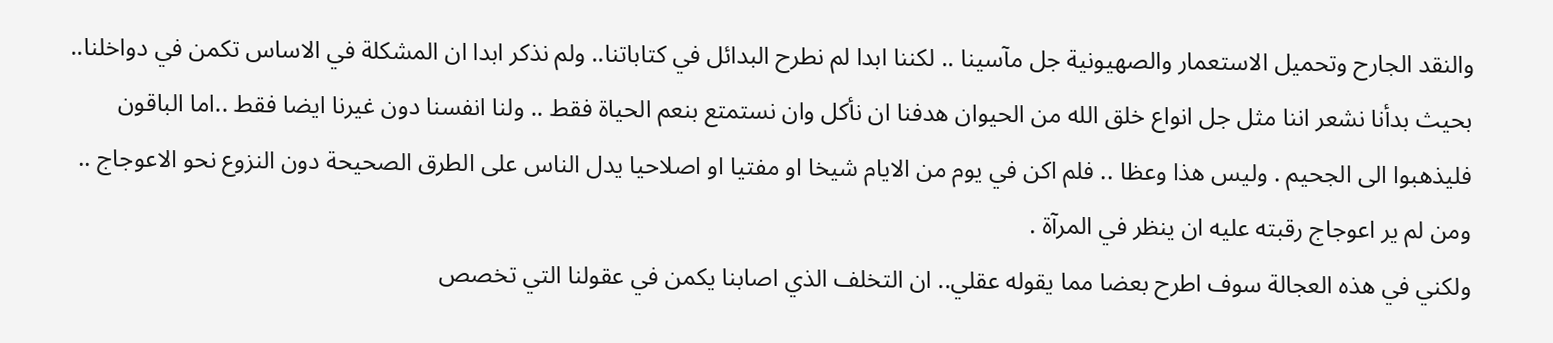والنقد الجارح وتحميل الاستعمار والصهيونية جل مآسينا .. لكننا ابدا لم نطرح البدائل في كتاباتنا.. ولم نذكر ابدا ان المشكلة في الاساس تكمن في دواخلنا.. بحيث بدأنا نشعر اننا مثل جل انواع خلق الله من الحيوان هدفنا ان نأكل وان نستمتع بنعم الحياة فقط .. ولنا انفسنا دون غيرنا ايضا فقط ..اما الباقون فليذهبوا الى الجحيم . وليس هذا وعظا .. فلم اكن في يوم من الايام شيخا او مفتيا او اصلاحيا يدل الناس على الطرق الصحيحة دون النزوع نحو الاعوجاج .. ومن لم ير اعوجاج رقبته عليه ان ينظر في المرآة .
ولكني في هذه العجالة سوف اطرح بعضا مما يقوله عقلي.. ان التخلف الذي اصابنا يكمن في عقولنا التي تخصص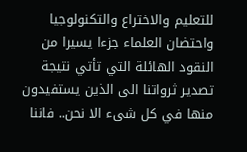للتعليم والاختراع والتكنولوجيا واحتضان العلماء جزءا يسيرا من النقود الهائلة التي تأتي نتيجة تصدير ثرواتنا الى الذين يستفيدون منها في كل شىء الا نحن.. فاننا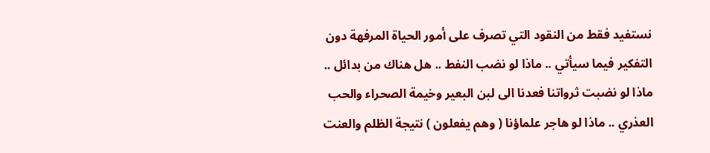نستفيد فقط من النقود التي تصرف على أمور الحياة المرفهة دون التفكير فيما سيأتي .. ماذا لو نضب النفط .. هل هناك من بدائل .. ماذا لو نضبت ثرواتنا فعدنا الى لبن البعير وخيمة الصحراء والحب العذري .. ماذا لو هاجر علماؤنا ( وهم يفعلون ) نتيجة الظلم والعنت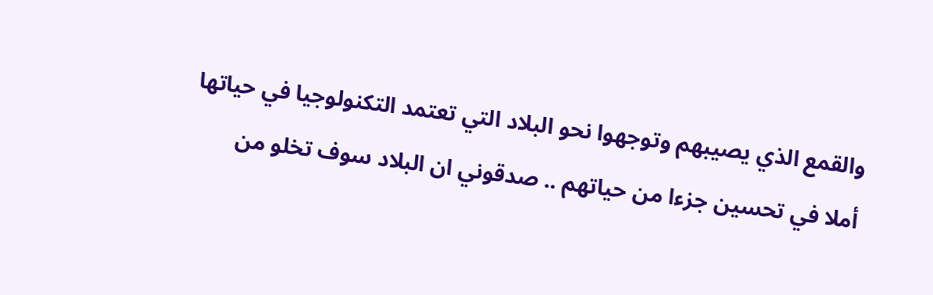والقمع الذي يصيبهم وتوجهوا نحو البلاد التي تعتمد التكنولوجيا في حياتها أملا في تحسين جزءا من حياتهم .. صدقوني ان البلاد سوف تخلو من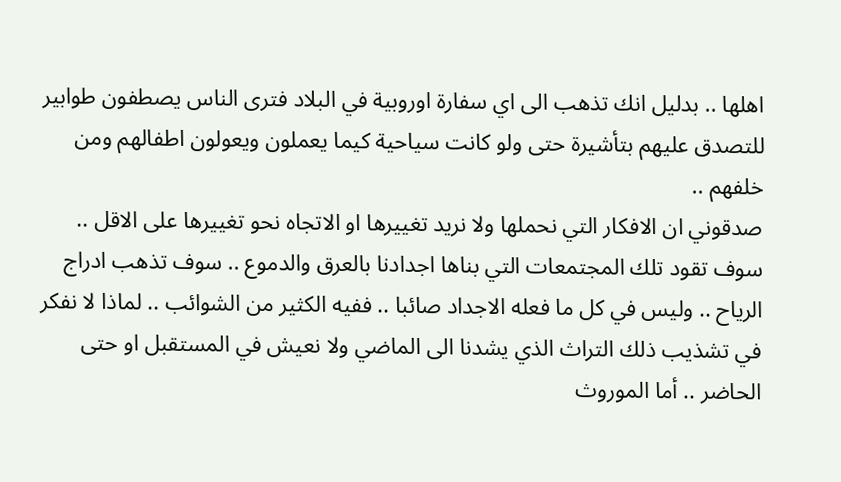اهلها .. بدليل انك تذهب الى اي سفارة اوروبية في البلاد فترى الناس يصطفون طوابير للتصدق عليهم بتأشيرة حتى ولو كانت سياحية كيما يعملون ويعولون اطفالهم ومن خلفهم ..
صدقوني ان الافكار التي نحملها ولا نريد تغييرها او الاتجاه نحو تغييرها على الاقل .. سوف تقود تلك المجتمعات التي بناها اجدادنا بالعرق والدموع .. سوف تذهب ادراج الرياح .. وليس في كل ما فعله الاجداد صائبا .. ففيه الكثير من الشوائب .. لماذا لا نفكر في تشذيب ذلك التراث الذي يشدنا الى الماضي ولا نعيش في المستقبل او حتى الحاضر .. أما الموروث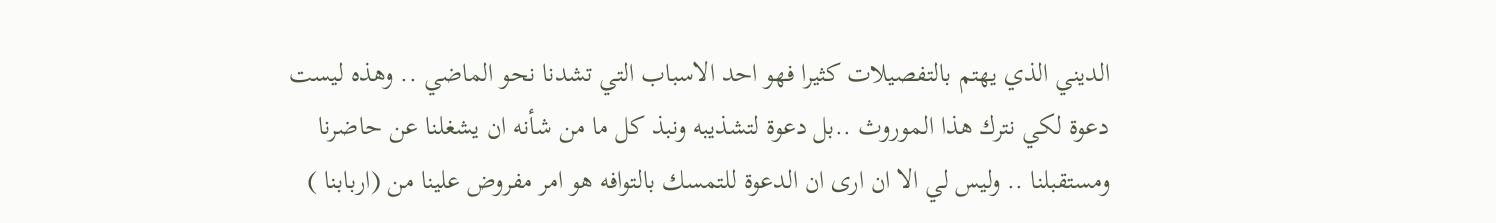الديني الذي يهتم بالتفصيلات كثيرا فهو احد الاسباب التي تشدنا نحو الماضي .. وهذه ليست دعوة لكي نترك هذا الموروث ..بل دعوة لتشذيبه ونبذ كل ما من شأنه ان يشغلنا عن حاضرنا ومستقبلنا .. وليس لي الا ان ارى ان الدعوة للتمسك بالتوافه هو امر مفروض علينا من (اربابنا )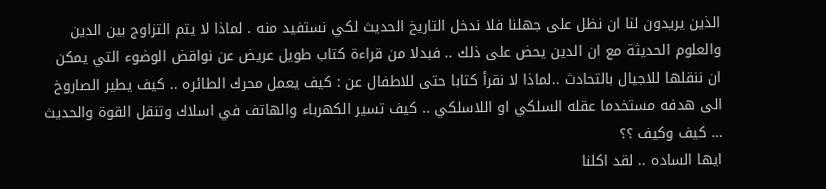الذين يريدون لنا ان نظل على جهلنا فلا ندخل التاريخ الحديث لكي نستفيد منه . لماذا لا يتم التزاوج بين الدين والعلوم الحديثة مع ان الدين يحض على ذلك .. فبدلا من قراءة كتاب طويل عريض عن نواقض الوضوء التي يمكن ان ننقلها للاجيال بالتحادث ..لماذا لا نقرأ كتابا حتى للاطفال عن : كيف يعمل محرك الطائره .. كيف يطير الصاروخ الى هدفه مستخدما عقله السلكي او اللاسلكي .. كيف تسير الكهرباء والهاتف في اسلاك وتنقل القوة والحديث … كيف وكيف ؟؟
ايها الساده .. لقد اكلنا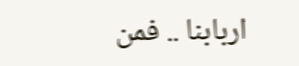اربابنا .. فمن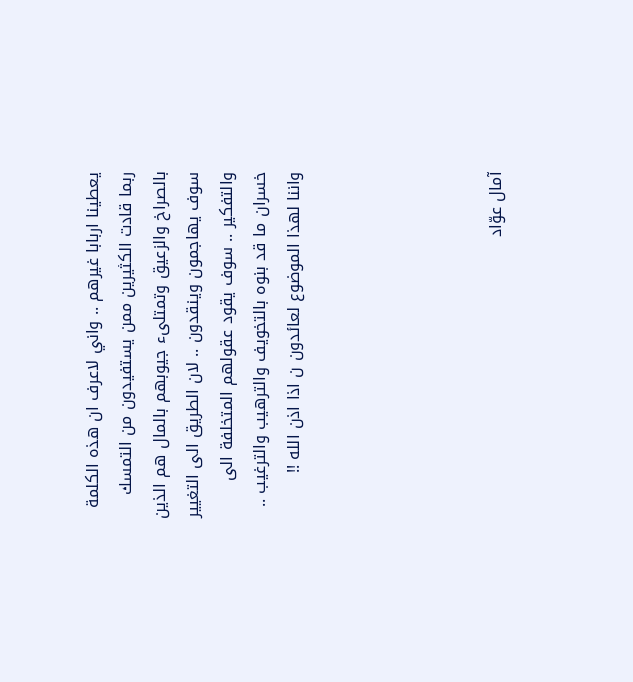يعطينا اربابا غيرهم .. واني لاعرف ان هذه الكلمة ربما قادت الكثيرين ممن يستفيدون من التمسك بالصراخ والزعيق وتمتلىء جيوبهم بالمال هم الذين سوف يهاجمون وينقدون .. لان الطريق الى التغيير والتفكير .. سوف يقود عقولهم المتخلفة الى خسران ما قد بنوه بالتخويف والترهيب والترغيب .. واننا لهذا الموضوع لعائدون ن اذا اذن الله !!





آمال عوّاد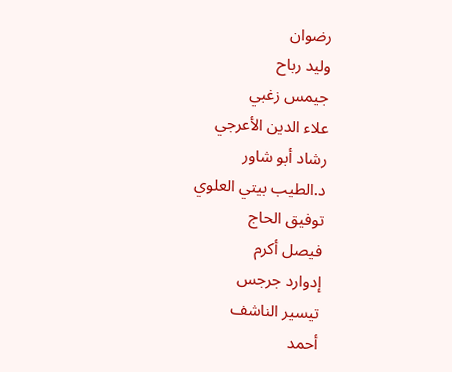رضوان
وليد رباح
جيمس زغبي
علاء الدين الأعرجي
رشاد أبو شاور
د.الطيب بيتي العلوي
توفيق الحاج
فيصل أكرم
إدوارد جرجس
تيسير الناشف
أحمد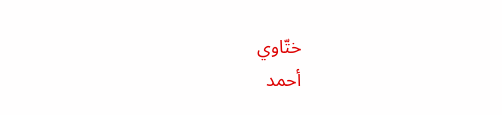ختّاوي
أحمد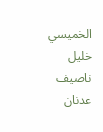الخميسي
خليل ناصيف
عدنان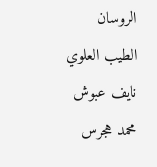الروسان
الطيب العلوي
نايف عبوش
محمد هجرس